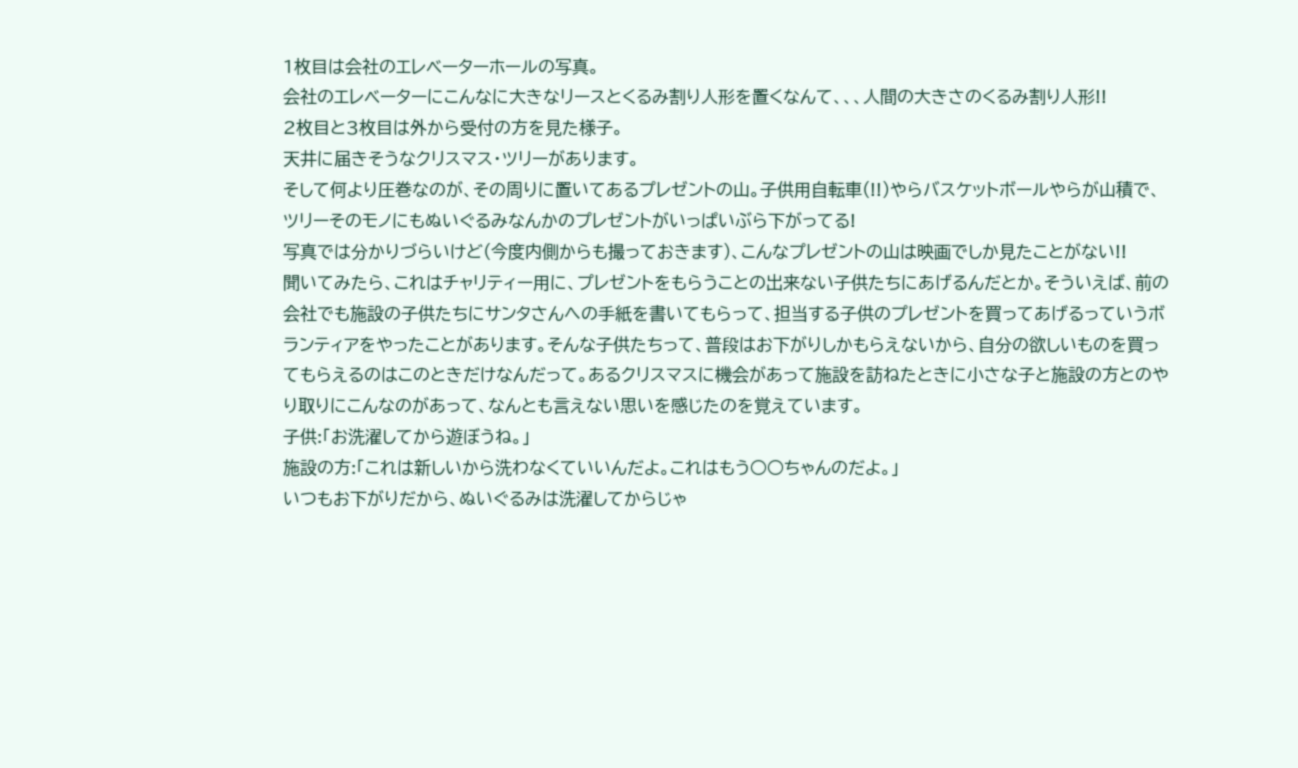1枚目は会社のエレベーターホールの写真。
会社のエレベーターにこんなに大きなリースとくるみ割り人形を置くなんて、、、人間の大きさのくるみ割り人形!!
2枚目と3枚目は外から受付の方を見た様子。
天井に届きそうなクリスマス・ツリーがあります。
そして何より圧巻なのが、その周りに置いてあるプレゼントの山。子供用自転車(!!)やらバスケットボールやらが山積で、ツリーそのモノにもぬいぐるみなんかのプレゼントがいっぱいぶら下がってる!
写真では分かりづらいけど(今度内側からも撮っておきます)、こんなプレゼントの山は映画でしか見たことがない!!
聞いてみたら、これはチャリティー用に、プレゼントをもらうことの出来ない子供たちにあげるんだとか。そういえば、前の会社でも施設の子供たちにサンタさんへの手紙を書いてもらって、担当する子供のプレゼントを買ってあげるっていうボランティアをやったことがあります。そんな子供たちって、普段はお下がりしかもらえないから、自分の欲しいものを買ってもらえるのはこのときだけなんだって。あるクリスマスに機会があって施設を訪ねたときに小さな子と施設の方とのやり取りにこんなのがあって、なんとも言えない思いを感じたのを覚えています。
子供:「お洗濯してから遊ぼうね。」
施設の方:「これは新しいから洗わなくていいんだよ。これはもう○○ちゃんのだよ。」
いつもお下がりだから、ぬいぐるみは洗濯してからじゃ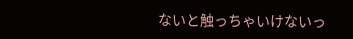ないと触っちゃいけないっ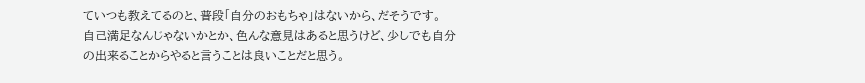ていつも教えてるのと、普段「自分のおもちゃ」はないから、だそうです。
自己満足なんじゃないかとか、色んな意見はあると思うけど、少しでも自分の出来ることからやると言うことは良いことだと思う。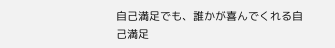自己満足でも、誰かが喜んでくれる自己満足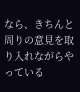なら、きちんと周りの意見を取り入れながらやっている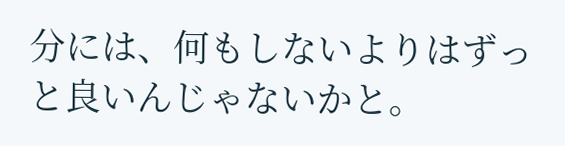分には、何もしないよりはずっと良いんじゃないかと。